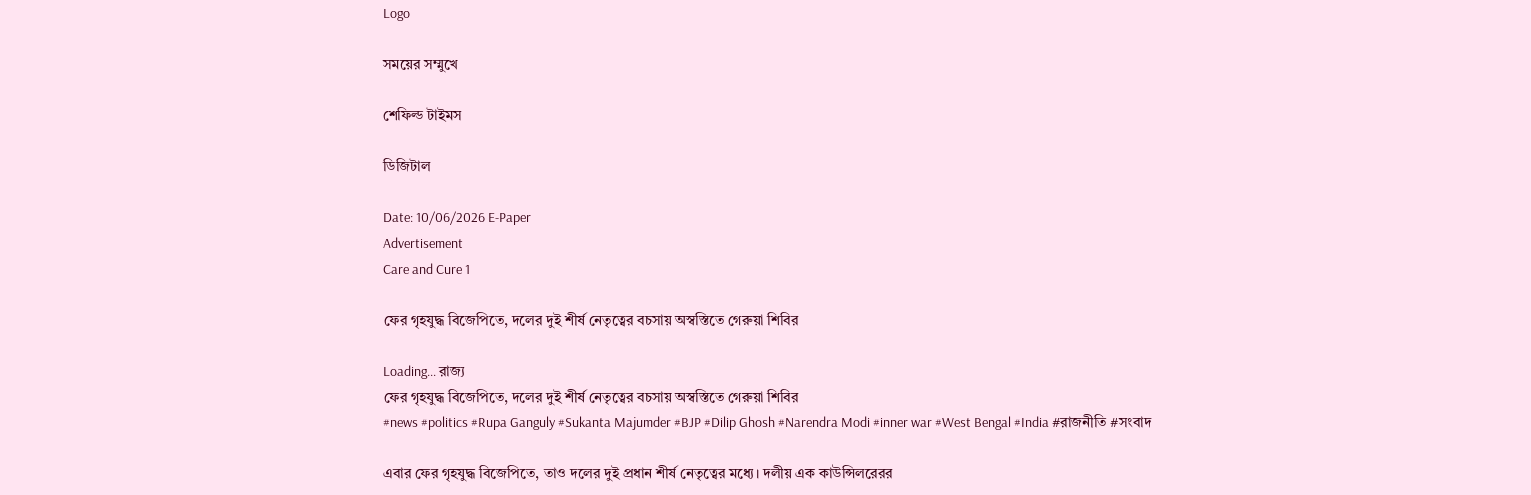Logo

সময়ের সম্মুখে

শেফিল্ড টাইমস

ডিজিটাল

Date: 10/06/2026 E-Paper
Advertisement
Care and Cure 1

ফের গৃহযুদ্ধ বিজেপিতে, দলের দুই শীর্ষ নেতৃত্বের বচসায় অস্বস্তিতে গেরুয়া শিবির

Loading... রাজ্য
ফের গৃহযুদ্ধ বিজেপিতে, দলের দুই শীর্ষ নেতৃত্বের বচসায় অস্বস্তিতে গেরুয়া শিবির
#news #politics #Rupa Ganguly #Sukanta Majumder #BJP #Dilip Ghosh #Narendra Modi #inner war #West Bengal #India #রাজনীতি #সংবাদ

এবার ফের গৃহযুদ্ধ বিজেপিতে, তাও দলের দুই প্রধান শীর্ষ নেতৃত্বের মধ্যে। দলীয় এক কাউন্সিলরেরর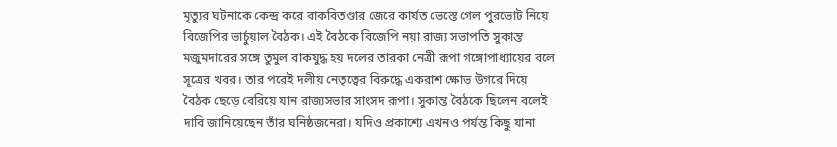মৃত্যুর ঘটনাকে কেন্দ্র করে বাকবিতণ্ডার জেরে কার্যত ভেস্তে গেল পুরভোট নিয়ে বিজেপির ভার্চুয়াল বৈঠক। এই বৈঠকে বিজেপি নয়া রাজ্য সভাপতি সুকান্ত মজুমদারের সঙ্গে তুমুল বাকযুদ্ধ হয় দলের তারকা নেত্রী রূপা গঙ্গোপাধ্যায়ের বলে সূত্রের খবর। তার পরেই দলীয় নেতৃত্বের বিরুদ্ধে একরাশ ক্ষোভ উগরে দিয়ে বৈঠক ছেড়ে বেরিয়ে যান রাজ্যসভার সাংসদ রূপা। সুকান্ত বৈঠকে ছিলেন বলেই দাবি জানিয়েছেন তাঁর ঘনিষ্ঠজনেরা। যদিও প্রকাশ্যে এখনও পর্যন্ত কিছু যানা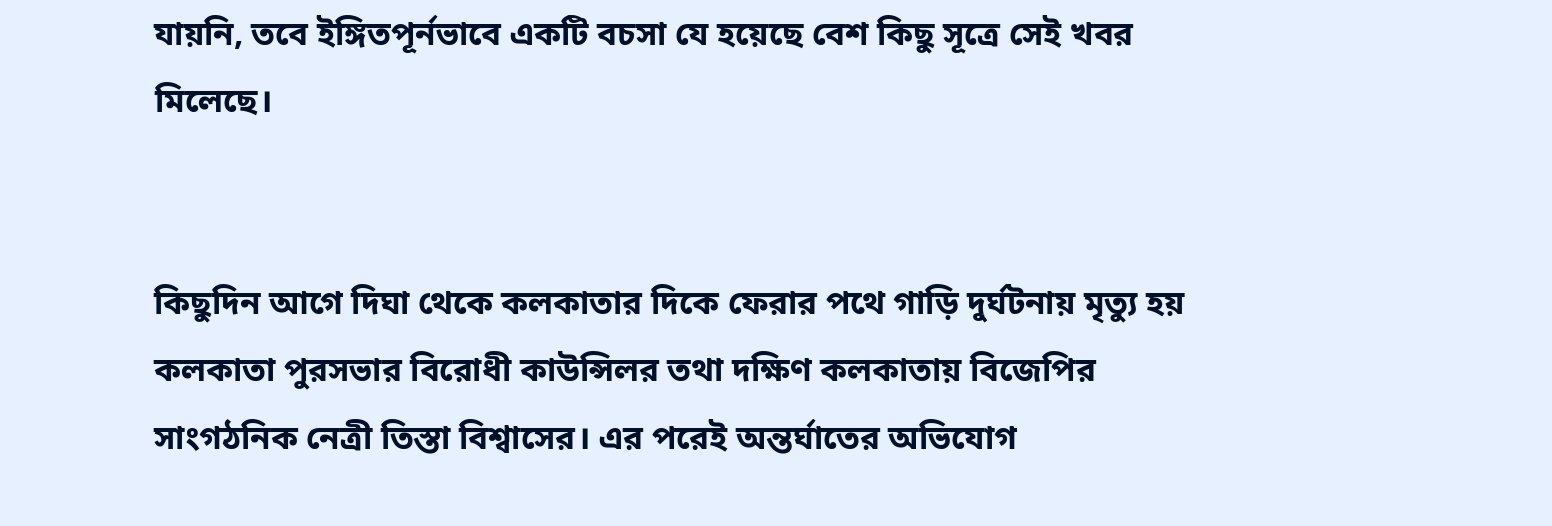যায়নি, তবে ইঙ্গিতপূর্নভাবে একটি বচসা যে হয়েছে বেশ কিছু সূত্রে সেই খবর মিলেছে।


কিছুদিন আগে দিঘা থেকে কলকাতার দিকে ফেরার পথে গাড়ি দুর্ঘটনায় মৃত্যু হয় কলকাতা পুরসভার বিরোধী কাউন্সিলর তথা দক্ষিণ কলকাতায় বিজেপির সাংগঠনিক নেত্রী তিস্তা বিশ্বাসের। এর পরেই অন্তর্ঘাতের অভিযোগ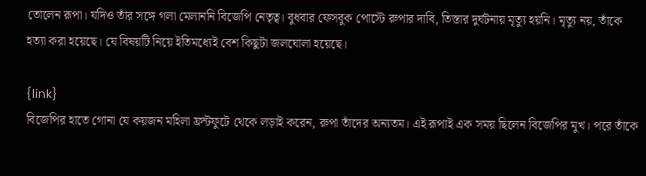তোলেন রূপা। যদিও তাঁর সঙ্গে গলা মেলাননি বিজেপি নেতৃত্ব। বুধবার ফেসবুক পোস্টে রুপার দাবি, তিস্তার দুর্ঘটনায় মৃত্যু হয়নি। মৃত্যু নয়, তাঁকে হত্যা করা হয়েছে। যে বিষয়টি নিয়ে ইতিমধ্যেই বেশ কিছুটা জলঘোলা হয়েছে।

{link}
বিজেপির হাতে গোনা যে কয়জন মহিলা ফ্রন্টফুটে থেকে লড়াই করেন, রুপা তাঁদের অন্যতম। এই রূপাই এক সময় ছিলেন বিজেপির মুখ। পরে তাঁকে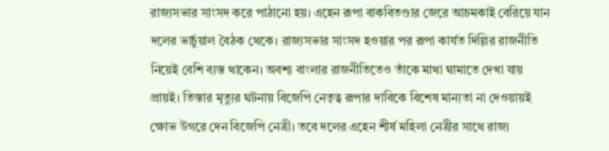রাজ্যসভার সাংসদ করে পাঠানো হয়। এহেন রূপা বাকবিতণ্ডার জেরে আচমকাই বেরিয়ে যান দলের ভার্চুয়াল বৈঠক থেকে। রাজ্যসভার সাংসদ হওয়ার পর রূপা কার্যত দিল্লির রাজনীতি নিয়েই বেশি ব্যস্ত থাকেন। অবশ্য বাংলার রাজনীতিতেও তাঁকে মাথা ঘামাতে দেখা যায় প্রায়ই। তিস্তার মৃত্যুর ঘটনায় বিজেপি নেতৃত্ব রূপার দাবিকে বিশেষ মান্যতা না দেওয়ায়ই ক্ষোভ উগরে দেন বিজেপি নেত্রী। তবে দলের এহেন শীর্ষ মহিলা নেত্রীর সাথে রাজ্য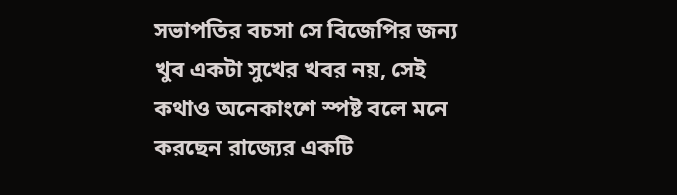সভাপতির বচসা সে বিজেপির জন্য খুব একটা সুখের খবর নয়, সেই কথাও অনেকাংশে স্পষ্ট বলে মনে করছেন রাজ্যের একটি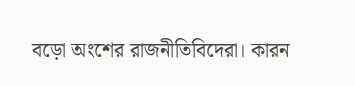বড়ো অংশের রাজনীতিবিদেরা। কারন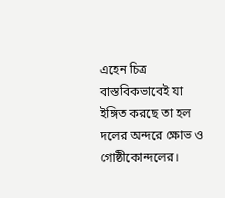এহেন চিত্র বাস্তবিকভাবেই যা ইঙ্গিত করছে তা হল দলের অন্দরে ক্ষোভ ও গোষ্ঠীকোন্দলের।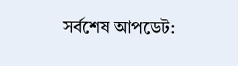সর্বশেষ আপডেট: